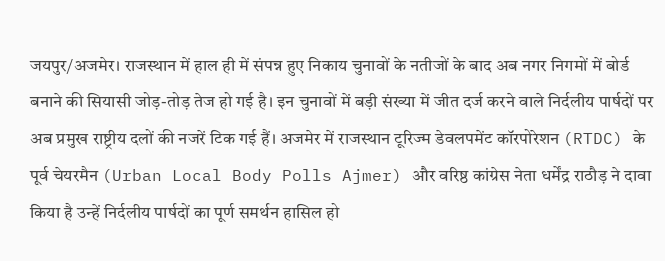जयपुर/अजमेर। राजस्थान में हाल ही में संपन्न हुए निकाय चुनावों के नतीजों के बाद अब नगर निगमों में बोर्ड बनाने की सियासी जोड़-तोड़ तेज हो गई है। इन चुनावों में बड़ी संख्या में जीत दर्ज करने वाले निर्दलीय पार्षदों पर अब प्रमुख राष्ट्रीय दलों की नजरें टिक गई हैं। अजमेर में राजस्थान टूरिज्म डेवलपमेंट कॉरपोरेशन (RTDC) के पूर्व चेयरमैन (Urban Local Body Polls Ajmer) और वरिष्ठ कांग्रेस नेता धर्मेंद्र राठौड़ ने दावा किया है उन्हें निर्दलीय पार्षदों का पूर्ण समर्थन हासिल हो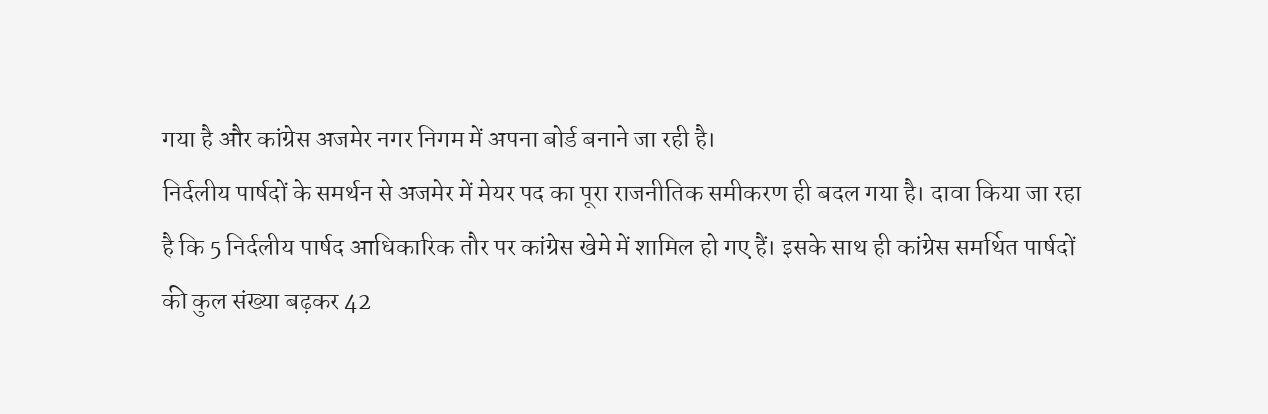गया है और कांग्रेस अजमेर नगर निगम में अपना बोर्ड बनाने जा रही है।
निर्दलीय पार्षदों के समर्थन से अजमेर में मेयर पद का पूरा राजनीतिक समीकरण ही बदल गया है। दावा किया जा रहा है कि 5 निर्दलीय पार्षद आधिकारिक तौर पर कांग्रेस खेमे में शामिल हो गए हैं। इसके साथ ही कांग्रेस समर्थित पार्षदों की कुल संख्या बढ़कर 42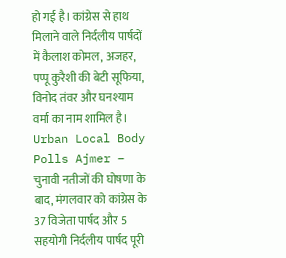हो गई है। कांग्रेस से हाथ मिलाने वाले निर्दलीय पार्षदों में कैलाश कोमल, अजहर, पप्पू कुरैशी की बेटी सूफिया, विनोद तंवर और घनश्याम वर्मा का नाम शामिल है।
Urban Local Body Polls Ajmer – चुनावी नतीजों की घोषणा के बाद, मंगलवार को कांग्रेस के 37 विजेता पार्षद और 5 सहयोगी निर्दलीय पार्षद पूरी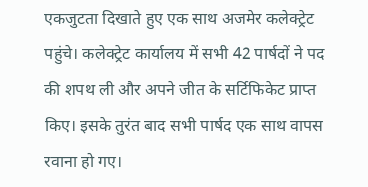एकजुटता दिखाते हुए एक साथ अजमेर कलेक्ट्रेट पहुंचे। कलेक्ट्रेट कार्यालय में सभी 42 पार्षदों ने पद की शपथ ली और अपने जीत के सर्टिफिकेट प्राप्त किए। इसके तुरंत बाद सभी पार्षद एक साथ वापस रवाना हो गए।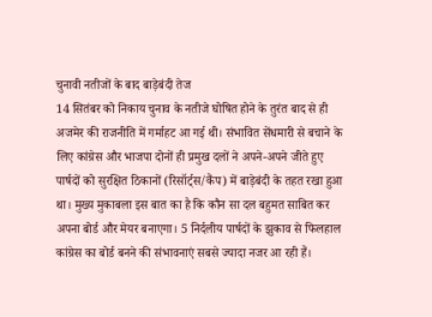चुनावी नतीजों के बाद बाड़ेबंदी तेज
14 सितंबर को निकाय चुनाव के नतीजे घोषित होने के तुरंत बाद से ही अजमेर की राजनीति में गर्माहट आ गई थी। संभावित सेंधमारी से बचाने के लिए कांग्रेस और भाजपा दोनों ही प्रमुख दलों ने अपने-अपने जीते हुए पार्षदों को सुरक्षित ठिकानों (रिसॉर्ट्स/कैंप) में बाड़ेबंदी के तहत रखा हुआ था। मुख्य मुकाबला इस बात का है कि कौन सा दल बहुमत साबित कर अपना बोर्ड और मेयर बनाएगा। 5 निर्दलीय पार्षदों के झुकाव से फिलहाल कांग्रेस का बोर्ड बनने की संभावनाएं सबसे ज्यादा नजर आ रही हैं।